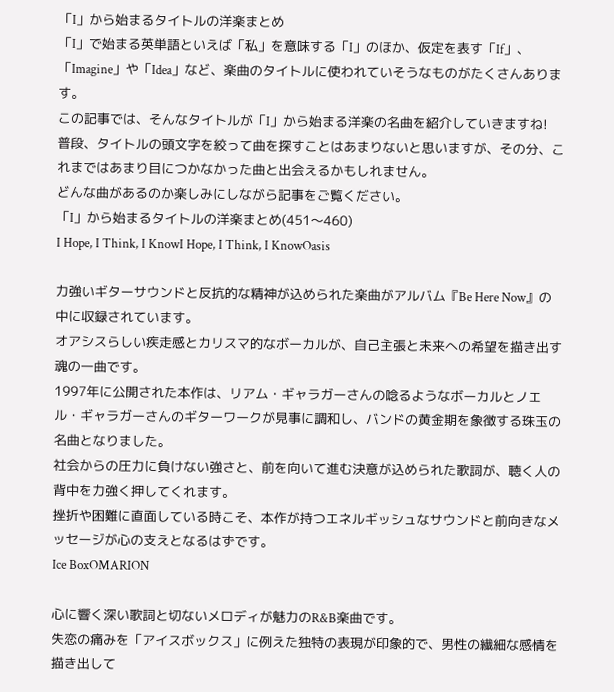「I」から始まるタイトルの洋楽まとめ
「I」で始まる英単語といえば「私」を意味する「I」のほか、仮定を表す「If」、「Imagine」や「Idea」など、楽曲のタイトルに使われていそうなものがたくさんあります。
この記事では、そんなタイトルが「I」から始まる洋楽の名曲を紹介していきますね!
普段、タイトルの頭文字を絞って曲を探すことはあまりないと思いますが、その分、これまではあまり目につかなかった曲と出会えるかもしれません。
どんな曲があるのか楽しみにしながら記事をご覧ください。
「I」から始まるタイトルの洋楽まとめ(451〜460)
I Hope, I Think, I KnowI Hope, I Think, I KnowOasis

力強いギターサウンドと反抗的な精神が込められた楽曲がアルバム『Be Here Now』の中に収録されています。
オアシスらしい疾走感とカリスマ的なボーカルが、自己主張と未来への希望を描き出す魂の一曲です。
1997年に公開された本作は、リアム・ギャラガーさんの唸るようなボーカルとノエル・ギャラガーさんのギターワークが見事に調和し、バンドの黄金期を象徴する珠玉の名曲となりました。
社会からの圧力に負けない強さと、前を向いて進む決意が込められた歌詞が、聴く人の背中を力強く押してくれます。
挫折や困難に直面している時こそ、本作が持つエネルギッシュなサウンドと前向きなメッセージが心の支えとなるはずです。
Ice BoxOMARION

心に響く深い歌詞と切ないメロディが魅力のR&B楽曲です。
失恋の痛みを「アイスボックス」に例えた独特の表現が印象的で、男性の繊細な感情を描き出して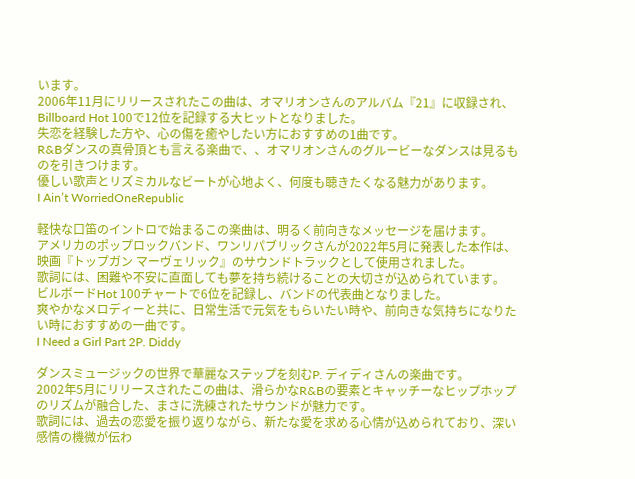います。
2006年11月にリリースされたこの曲は、オマリオンさんのアルバム『21』に収録され、Billboard Hot 100で12位を記録する大ヒットとなりました。
失恋を経験した方や、心の傷を癒やしたい方におすすめの1曲です。
R&Bダンスの真骨頂とも言える楽曲で、、オマリオンさんのグルービーなダンスは見るものを引きつけます。
優しい歌声とリズミカルなビートが心地よく、何度も聴きたくなる魅力があります。
I Ain’t WorriedOneRepublic

軽快な口笛のイントロで始まるこの楽曲は、明るく前向きなメッセージを届けます。
アメリカのポップロックバンド、ワンリパブリックさんが2022年5月に発表した本作は、映画『トップガン マーヴェリック』のサウンドトラックとして使用されました。
歌詞には、困難や不安に直面しても夢を持ち続けることの大切さが込められています。
ビルボードHot 100チャートで6位を記録し、バンドの代表曲となりました。
爽やかなメロディーと共に、日常生活で元気をもらいたい時や、前向きな気持ちになりたい時におすすめの一曲です。
I Need a Girl Part 2P. Diddy

ダンスミュージックの世界で華麗なステップを刻むP. ディディさんの楽曲です。
2002年5月にリリースされたこの曲は、滑らかなR&Bの要素とキャッチーなヒップホップのリズムが融合した、まさに洗練されたサウンドが魅力です。
歌詞には、過去の恋愛を振り返りながら、新たな愛を求める心情が込められており、深い感情の機微が伝わ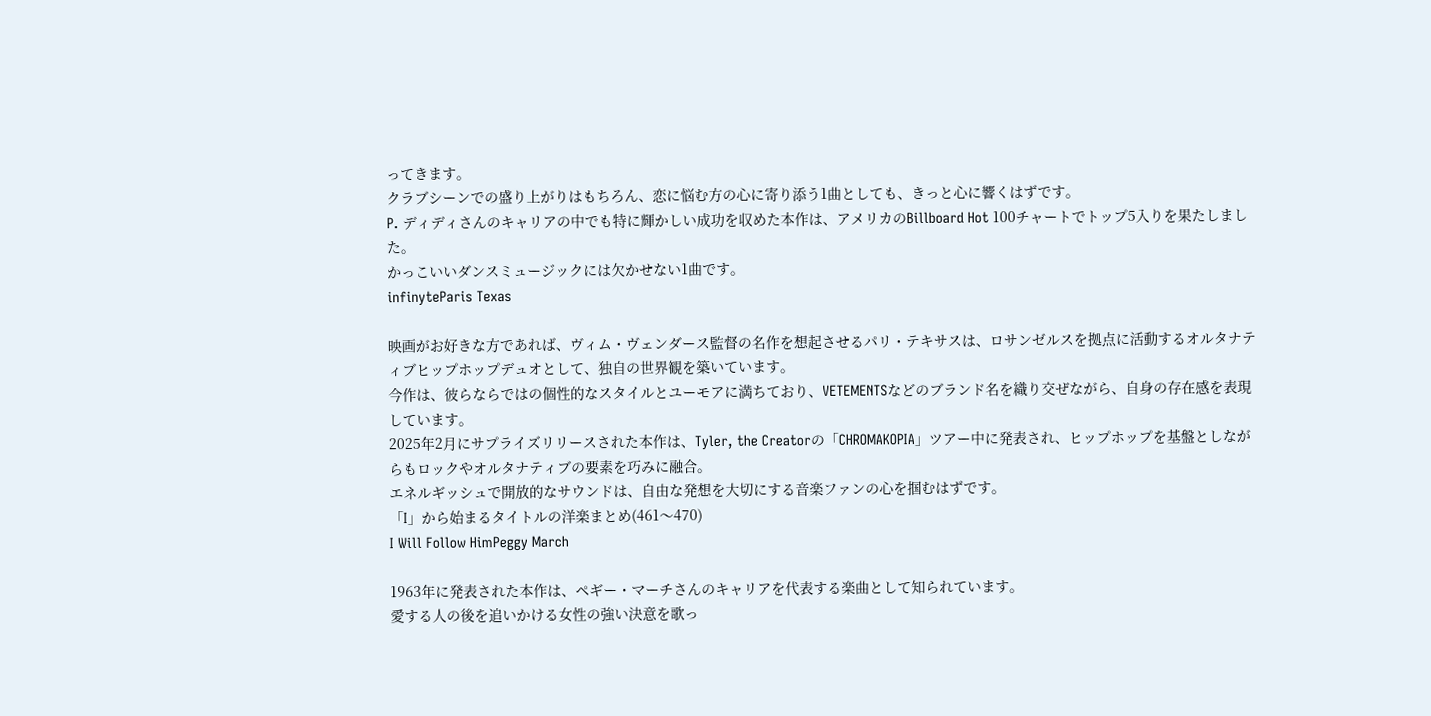ってきます。
クラブシーンでの盛り上がりはもちろん、恋に悩む方の心に寄り添う1曲としても、きっと心に響くはずです。
P. ディディさんのキャリアの中でも特に輝かしい成功を収めた本作は、アメリカのBillboard Hot 100チャートでトップ5入りを果たしました。
かっこいいダンスミュージックには欠かせない1曲です。
infinyteParis Texas

映画がお好きな方であれば、ヴィム・ヴェンダース監督の名作を想起させるパリ・テキサスは、ロサンゼルスを拠点に活動するオルタナティブヒップホップデュオとして、独自の世界観を築いています。
今作は、彼らならではの個性的なスタイルとユーモアに満ちており、VETEMENTSなどのブランド名を織り交ぜながら、自身の存在感を表現しています。
2025年2月にサプライズリリースされた本作は、Tyler, the Creatorの「CHROMAKOPIA」ツアー中に発表され、ヒップホップを基盤としながらもロックやオルタナティブの要素を巧みに融合。
エネルギッシュで開放的なサウンドは、自由な発想を大切にする音楽ファンの心を掴むはずです。
「I」から始まるタイトルの洋楽まとめ(461〜470)
I Will Follow HimPeggy March

1963年に発表された本作は、ペギー・マーチさんのキャリアを代表する楽曲として知られています。
愛する人の後を追いかける女性の強い決意を歌っ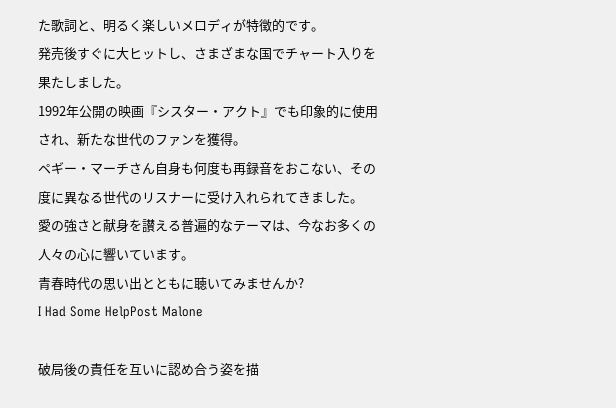た歌詞と、明るく楽しいメロディが特徴的です。
発売後すぐに大ヒットし、さまざまな国でチャート入りを果たしました。
1992年公開の映画『シスター・アクト』でも印象的に使用され、新たな世代のファンを獲得。
ペギー・マーチさん自身も何度も再録音をおこない、その度に異なる世代のリスナーに受け入れられてきました。
愛の強さと献身を讃える普遍的なテーマは、今なお多くの人々の心に響いています。
青春時代の思い出とともに聴いてみませんか?
I Had Some HelpPost Malone

破局後の責任を互いに認め合う姿を描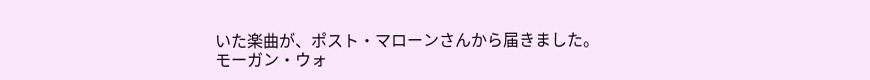いた楽曲が、ポスト・マローンさんから届きました。
モーガン・ウォ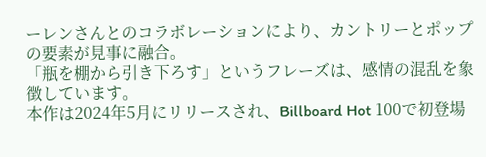ーレンさんとのコラボレーションにより、カントリーとポップの要素が見事に融合。
「瓶を棚から引き下ろす」というフレーズは、感情の混乱を象徴しています。
本作は2024年5月にリリースされ、Billboard Hot 100で初登場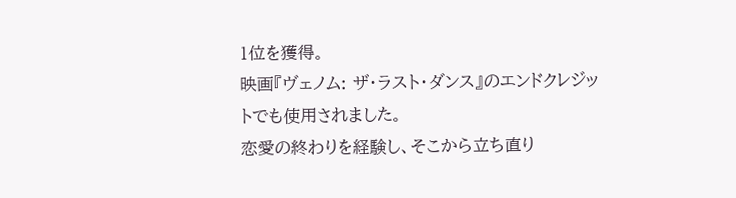1位を獲得。
映画『ヴェノム: ザ・ラスト・ダンス』のエンドクレジットでも使用されました。
恋愛の終わりを経験し、そこから立ち直り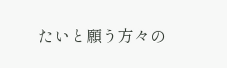たいと願う方々の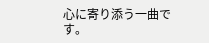心に寄り添う一曲です。